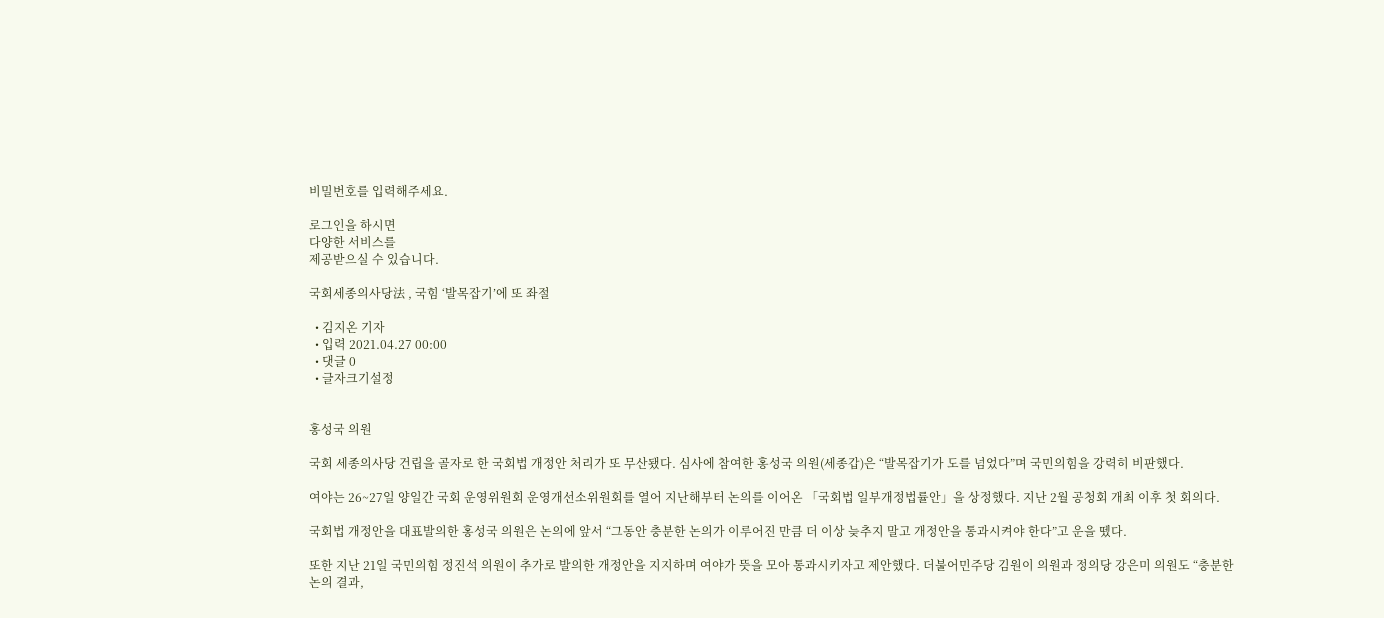비밀번호를 입력해주세요.

로그인을 하시면
다양한 서비스를
제공받으실 수 있습니다.

국회세종의사당法 , 국힘 ‘발목잡기’에 또 좌절

  • 김지온 기자
  • 입력 2021.04.27 00:00
  • 댓글 0
  • 글자크기설정


홍성국 의원

국회 세종의사당 건립을 골자로 한 국회법 개정안 처리가 또 무산됐다. 심사에 참여한 홍성국 의원(세종갑)은 “발목잡기가 도를 넘었다”며 국민의힘을 강력히 비판했다.

여야는 26~27일 양일간 국회 운영위원회 운영개선소위원회를 열어 지난해부터 논의를 이어온 「국회법 일부개정법률안」을 상정했다. 지난 2월 공청회 개최 이후 첫 회의다.

국회법 개정안을 대표발의한 홍성국 의원은 논의에 앞서 “그동안 충분한 논의가 이루어진 만큼 더 이상 늦추지 말고 개정안을 통과시켜야 한다”고 운을 뗐다.

또한 지난 21일 국민의힘 정진석 의원이 추가로 발의한 개정안을 지지하며 여야가 뜻을 모아 통과시키자고 제안했다. 더불어민주당 김원이 의원과 정의당 강은미 의원도 “충분한 논의 결과,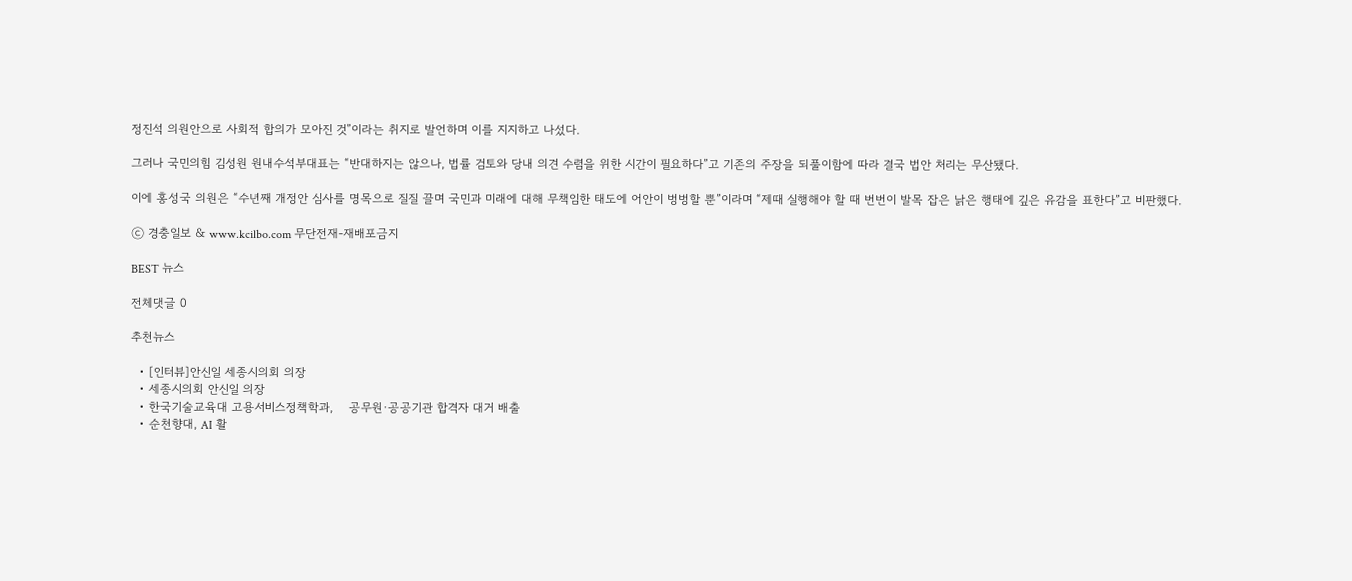정진석 의원안으로 사회적 합의가 모아진 것”이라는 취지로 발언하며 이를 지지하고 나섰다.

그러나 국민의힘 김성원 원내수석부대표는 “반대하지는 않으나, 법률 검토와 당내 의견 수렴을 위한 시간이 필요하다”고 기존의 주장을 되풀이함에 따라 결국 법안 처리는 무산됐다.

이에 홍성국 의원은 “수년째 개정안 심사를 명목으로 질질 끌며 국민과 미래에 대해 무책임한 태도에 어안이 벙벙할 뿐”이라며 “제때 실행해야 할 때 번번이 발목 잡은 낡은 행태에 깊은 유감을 표한다”고 비판했다.

ⓒ 경충일보 & www.kcilbo.com 무단전재-재배포금지

BEST 뉴스

전체댓글 0

추천뉴스

  • [인터뷰]안신일 세종시의회 의장
  • 세종시의회 안신일 의장
  • 한국기술교육대 고용서비스정책학과,    공무원·공공기관 합격자 대거 배출
  • 순천향대, AI 활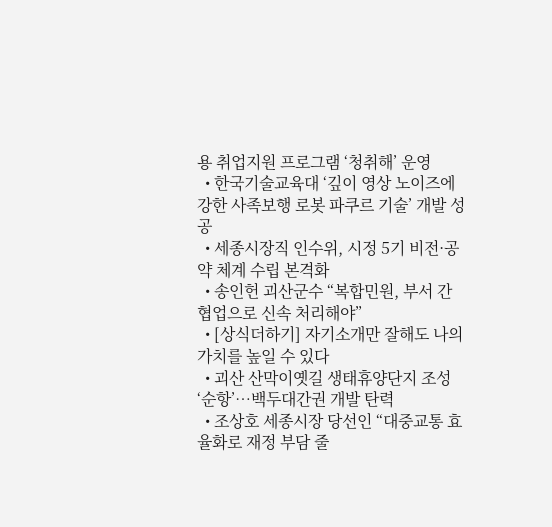용 취업지원 프로그램 ‘청취해’ 운영
  • 한국기술교육대 ‘깊이 영상 노이즈에 강한 사족보행 로봇 파쿠르 기술’ 개발 성공
  • 세종시장직 인수위, 시정 5기 비전·공약 체계 수립 본격화
  • 송인헌 괴산군수 “복합민원, 부서 간 협업으로 신속 처리해야”
  • [상식더하기] 자기소개만 잘해도 나의 가치를 높일 수 있다
  • 괴산 산막이옛길 생태휴양단지 조성 ‘순항’…백두대간권 개발 탄력
  • 조상호 세종시장 당선인 “대중교통 효율화로 재정 부담 줄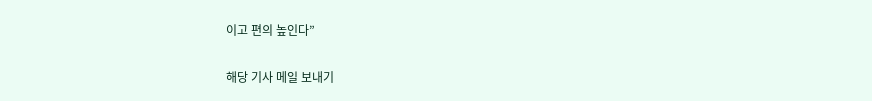이고 편의 높인다”

해당 기사 메일 보내기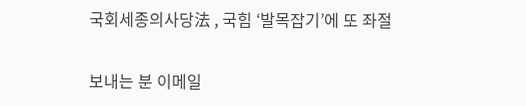국회세종의사당法 , 국힘 ‘발목잡기’에 또 좌절

보내는 분 이메일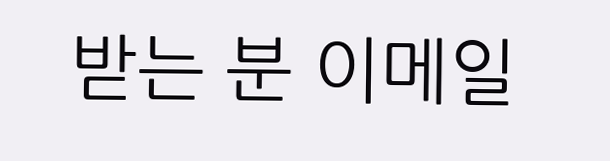받는 분 이메일